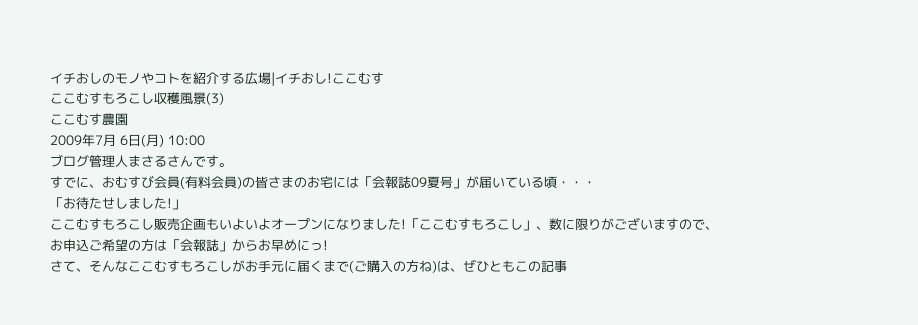イチおしのモノやコトを紹介する広場|イチおし!ここむす
ここむすもろこし収穫風景(3)
ここむす農園
2009年7月 6日(月) 10:00
ブログ管理人まさるさんです。
すでに、おむすび会員(有料会員)の皆さまのお宅には「会報誌09夏号」が届いている頃・・・
「お待たせしました!」
ここむすもろこし販売企画もいよいよオープンになりました!「ここむすもろこし」、数に限りがございますので、お申込ご希望の方は「会報誌」からお早めにっ!
さて、そんなここむすもろこしがお手元に届くまで(ご購入の方ね)は、ぜひともこの記事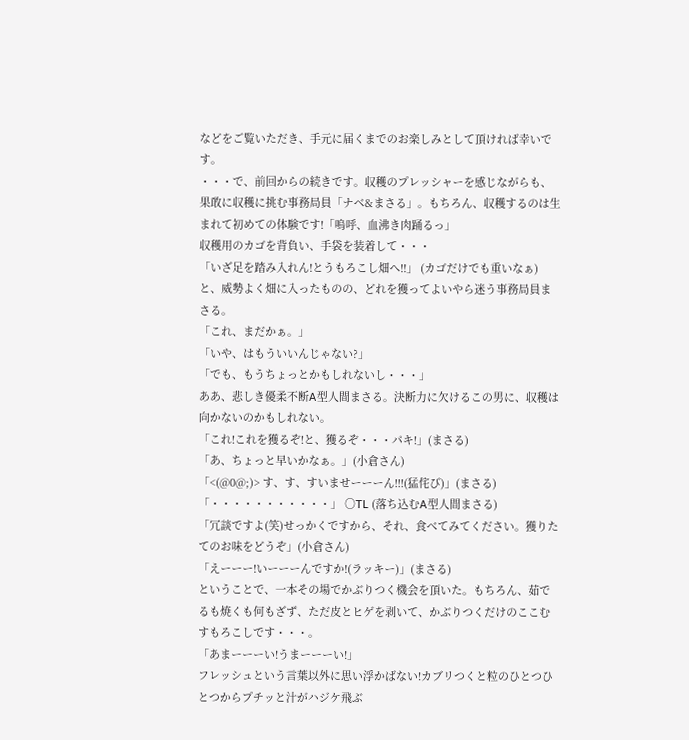などをご覧いただき、手元に届くまでのお楽しみとして頂ければ幸いです。
・・・で、前回からの続きです。収穫のプレッシャーを感じながらも、果敢に収穫に挑む事務局員「ナベ&まさる」。もちろん、収穫するのは生まれて初めての体験です!「嗚呼、血沸き肉踊るっ」
収穫用のカゴを背負い、手袋を装着して・・・
「いざ足を踏み入れん!とうもろこし畑へ!!」 (カゴだけでも重いなぁ)
と、威勢よく畑に入ったものの、どれを獲ってよいやら迷う事務局員まさる。
「これ、まだかぁ。」
「いや、はもういいんじゃない?」
「でも、もうちょっとかもしれないし・・・」
ああ、悲しき優柔不断A型人間まさる。決断力に欠けるこの男に、収穫は向かないのかもしれない。
「これ!これを獲るぞ!と、獲るぞ・・・パキ!」(まさる)
「あ、ちょっと早いかなぁ。」(小倉さん)
「<(@0@;)> す、す、すいませーーーん!!!(猛侘び)」(まさる)
「・・・・・・・・・・・」 ○TL (落ち込むA型人間まさる)
「冗談ですよ(笑)せっかくですから、それ、食べてみてください。獲りたてのお味をどうぞ」(小倉さん)
「えーーー!いーーーんですか!(ラッキー)」(まさる)
ということで、一本その場でかぶりつく機会を頂いた。もちろん、茹でるも焼くも何もざず、ただ皮とヒゲを剥いて、かぶりつくだけのここむすもろこしです・・・。
「あまーーーい!うまーーーい!」
フレッシュという言葉以外に思い浮かばない!カブリつくと粒のひとつひとつからプチッと汁がハジケ飛ぶ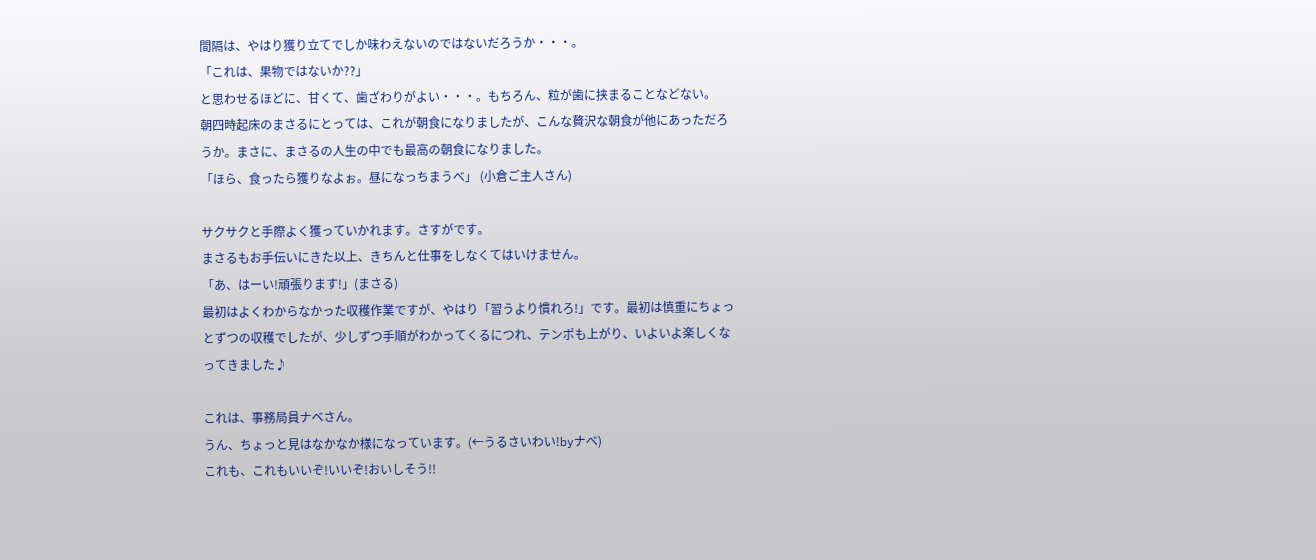間隔は、やはり獲り立てでしか味わえないのではないだろうか・・・。
「これは、果物ではないか??」
と思わせるほどに、甘くて、歯ざわりがよい・・・。もちろん、粒が歯に挟まることなどない。
朝四時起床のまさるにとっては、これが朝食になりましたが、こんな贅沢な朝食が他にあっただろうか。まさに、まさるの人生の中でも最高の朝食になりました。
「ほら、食ったら獲りなよぉ。昼になっちまうべ」 (小倉ご主人さん)

サクサクと手際よく獲っていかれます。さすがです。
まさるもお手伝いにきた以上、きちんと仕事をしなくてはいけません。
「あ、はーい!頑張ります!」(まさる)
最初はよくわからなかった収穫作業ですが、やはり「習うより慣れろ!」です。最初は慎重にちょっとずつの収穫でしたが、少しずつ手順がわかってくるにつれ、テンポも上がり、いよいよ楽しくなってきました♪

これは、事務局員ナベさん。
うん、ちょっと見はなかなか様になっています。(←うるさいわい!byナベ)
これも、これもいいぞ!いいぞ!おいしそう!!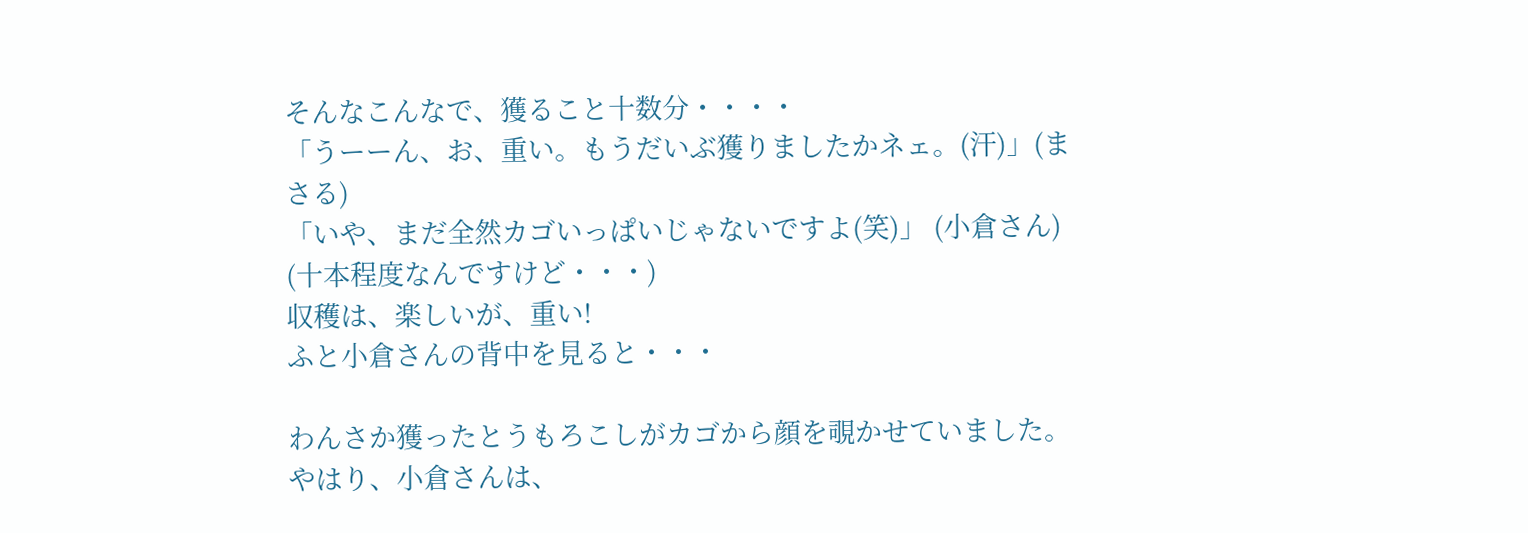そんなこんなで、獲ること十数分・・・・
「うーーん、お、重い。もうだいぶ獲りましたかネェ。(汗)」(まさる)
「いや、まだ全然カゴいっぱいじゃないですよ(笑)」 (小倉さん)
(十本程度なんですけど・・・)
収穫は、楽しいが、重い!
ふと小倉さんの背中を見ると・・・

わんさか獲ったとうもろこしがカゴから顔を覗かせていました。
やはり、小倉さんは、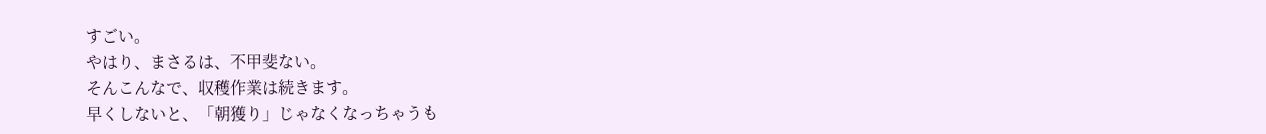すごい。
やはり、まさるは、不甲斐ない。
そんこんなで、収穫作業は続きます。
早くしないと、「朝獲り」じゃなくなっちゃうも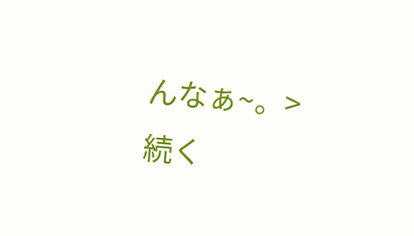んなぁ~。>続く